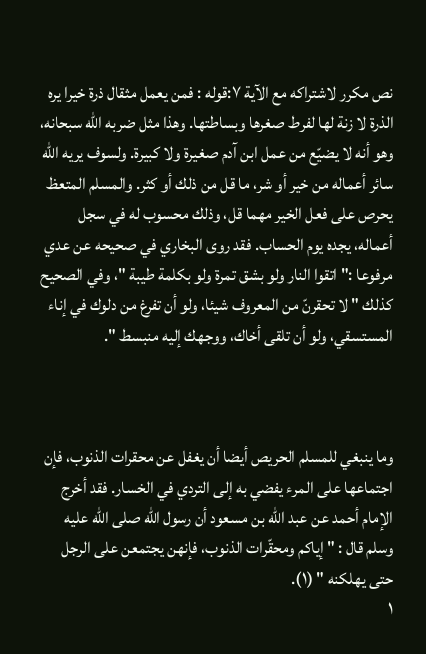نص مكرر لاشتراكه مع الآية ٧:قوله : فمن يعمل مثقال ذرة خيرا يره الذرة لا زنة لها لفرط صغرها وبساطتها. وهذا مثل ضربه الله سبحانه، وهو أنه لا يضيّع من عمل ابن آدم صغيرة ولا كبيرة. ولسوف يريه الله سائر أعماله من خير أو شر، ما قل من ذلك أو كثر. والمسلم المتعظ يحرص على فعل الخير مهما قل، وذلك محسوب له في سجل أعماله، يجده يوم الحساب. فقد روى البخاري في صحيحه عن عدي مرفوعا :" اتقوا النار ولو بشق تمرة ولو بكلمة طيبة "، وفي الصحيح كذلك " لا تحقرنّ من المعروف شيئا، ولو أن تفرغ من دلوك في إناء المستسقي، ولو أن تلقى أخاك، ووجهك إليه منبسط ".



وما ينبغي للمسلم الحريص أيضا أن يغفل عن محقرات الذنوب، فإن اجتماعها على المرء يفضي به إلى التردي في الخسار. فقد أخرج الإمام أحمد عن عبد الله بن مسعود أن رسول الله صلى الله عليه وسلم قال : " إياكم ومحقّرات الذنوب، فإنهن يجتمعن على الرجل حتى يهلكنه " (١).
١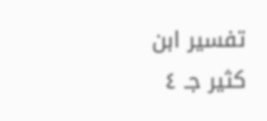تفسير ابن كثير جـ ٤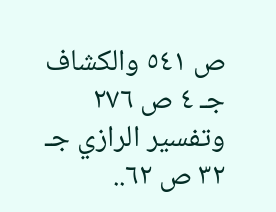ص ٥٤١ والكشاف جـ ٤ ص ٢٧٦ وتفسير الرازي جـ ٣٢ ص ٦٢..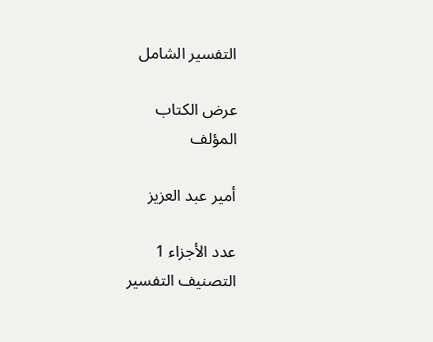التفسير الشامل

عرض الكتاب
المؤلف

أمير عبد العزيز

عدد الأجزاء 1
التصنيف التفسير